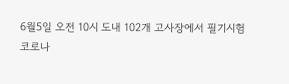6월5일 오전 10시 도내 102개 고사장에서 필기시험
코로나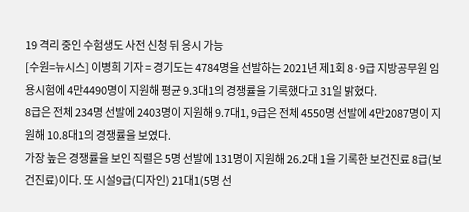19 격리 중인 수험생도 사전 신청 뒤 응시 가능
[수원=뉴시스] 이병희 기자 = 경기도는 4784명을 선발하는 2021년 제1회 8·9급 지방공무원 임용시험에 4만4490명이 지원해 평균 9.3대1의 경쟁률을 기록했다고 31일 밝혔다.
8급은 전체 234명 선발에 2403명이 지원해 9.7대1, 9급은 전체 4550명 선발에 4만2087명이 지원해 10.8대1의 경쟁률을 보였다.
가장 높은 경쟁률을 보인 직렬은 5명 선발에 131명이 지원해 26.2대 1을 기록한 보건진료 8급(보건진료)이다. 또 시설9급(디자인) 21대1(5명 선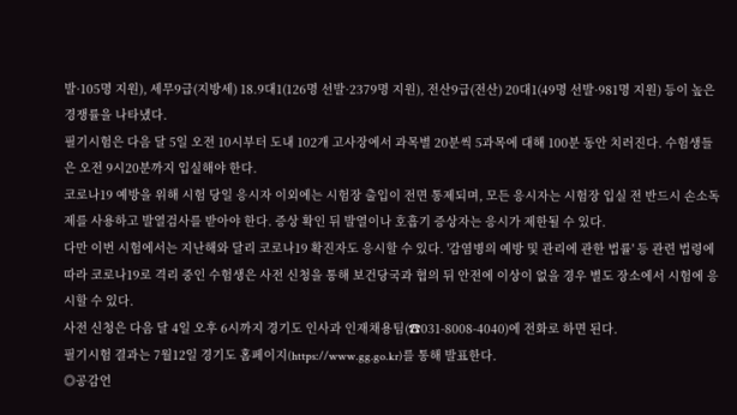발·105명 지원), 세무9급(지방세) 18.9대1(126명 선발·2379명 지원), 전산9급(전산) 20대1(49명 선발·981명 지원) 등이 높은 경쟁률을 나타냈다.
필기시험은 다음 달 5일 오전 10시부터 도내 102개 고사장에서 과목별 20분씩 5과목에 대해 100분 동안 치러진다. 수험생들은 오전 9시20분까지 입실해야 한다.
코로나19 예방을 위해 시험 당일 응시자 이외에는 시험장 출입이 전면 통제되며, 모든 응시자는 시험장 입실 전 반드시 손소독제를 사용하고 발열검사를 받아야 한다. 증상 확인 뒤 발열이나 호흡기 증상자는 응시가 제한될 수 있다.
다만 이번 시험에서는 지난해와 달리 코로나19 확진자도 응시할 수 있다. '감염병의 예방 및 관리에 관한 법률' 등 관련 법령에 따라 코로나19로 격리 중인 수험생은 사전 신청을 통해 보건당국과 협의 뒤 안전에 이상이 없을 경우 별도 장소에서 시험에 응시할 수 있다.
사전 신청은 다음 달 4일 오후 6시까지 경기도 인사과 인재채용팀(☎031-8008-4040)에 전화로 하면 된다.
필기시험 결과는 7월12일 경기도 홈페이지(https://www.gg.go.kr)를 통해 발표한다.
◎공감언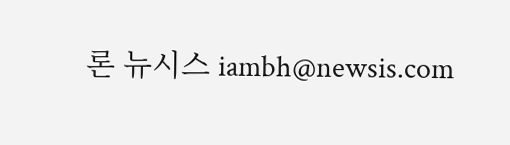론 뉴시스 iambh@newsis.com